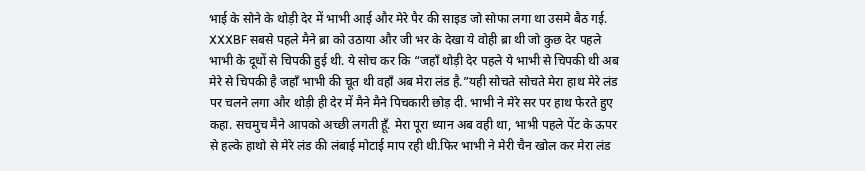भाई के सोने के थोड़ी देर में भाभी आई और मेरे पैर की साइड जो सोफा लगा था उसमे बैठ गई. XXXBF सबसे पहले मैने ब्रा को उठाया और जी भर के देखा ये वोही ब्रा थी जो कुछ देर पहले भाभी के दूधों से चिपकी हुई थी. ये सोच कर कि “जहाँ थोड़ी देर पहले ये भाभी से चिपकी थी अब मेरे से चिपकी है जहाँ भाभी की चूत थी वहाँ अब मेरा लंड है.”यही सोचते सोचते मेरा हाथ मेरे लंड पर चलने लगा और थोड़ी ही देर में मैने मैने पिचकारी छोड़ दी. भाभी ने मेरे सर पर हाथ फेरते हुए कहा. सचमुच मैने आपको अच्छी लगती हूँ. मेरा पूरा ध्यान अब वही था, भाभी पहले पेंट के ऊपर से हल्के हाथो से मेरे लंड की लंबाई मोटाई माप रही थी.फिर भाभी ने मेरी चैन खोल कर मेरा लंड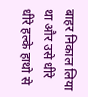बाहर निकाल लिया था और उसे धीरे धीरे हल्के हाथो से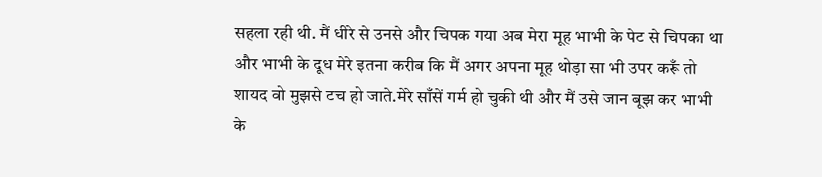सहला रही थी. मैं धीरे से उनसे और चिपक गया अब मेरा मूह भाभी के पेट से चिपका था और भाभी के दूध मेरे इतना करीब कि मैं अगर अपना मूह थोड़ा सा भी उपर करूँ तो शायद वो मुझसे टच हो जाते.मेरे साँसें गर्म हो चुकी थी और मैं उसे जान बूझ कर भाभी के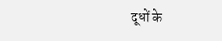दूधों के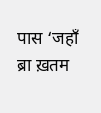पास ‘जहाँ ब्रा ख़तम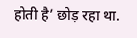होती है’ छोड़ रहा था.